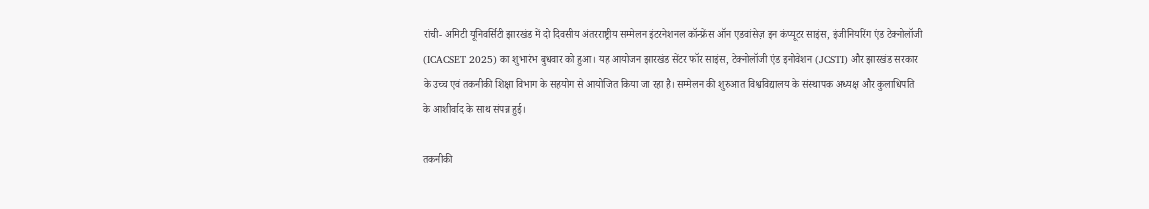रांची- अमिटी यूनिवर्सिटी झारखंड में दो दिवसीय अंतरराष्ट्रीय सम्मेलन इंटरनेशनल कॉन्फ्रेंस ऑन एडवांसेज़ इन कंप्यूटर साइंस, इंजीनियरिंग एंड टेक्नोलॉजी (ICACSET 2025) का शुभारंभ बुधवार को हुआ। यह आयोजन झारखंड सेंटर फॉर साइंस, टेक्नोलॉजी एंड इनोवेशन (JCSTI) और झारखंड सरकार के उच्च एवं तकनीकी शिक्षा विभाग के सहयोग से आयोजित किया जा रहा है। सम्मेलन की शुरुआत विश्वविद्यालय के संस्थापक अध्यक्ष और कुलाधिपति के आशीर्वाद के साथ संपन्न हुई।

तकनीकी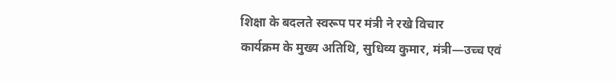शिक्षा के बदलते स्वरूप पर मंत्री ने रखे विचार
कार्यक्रम के मुख्य अतिथि, सुधिव्य कुमार, मंत्री—उच्च एवं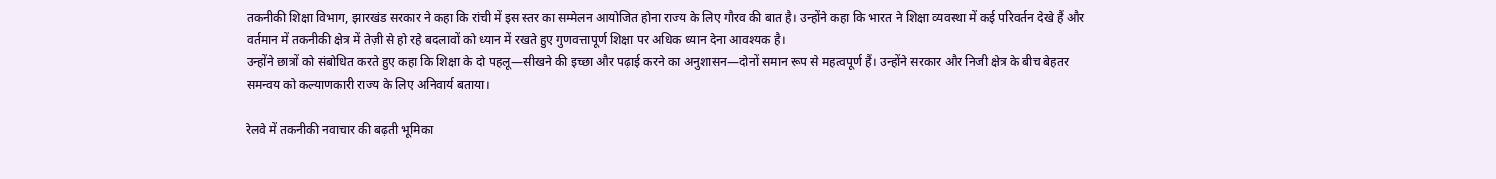तकनीकी शिक्षा विभाग, झारखंड सरकार ने कहा कि रांची में इस स्तर का सम्मेलन आयोजित होना राज्य के लिए गौरव की बात है। उन्होंने कहा कि भारत ने शिक्षा व्यवस्था में कई परिवर्तन देखे हैं और वर्तमान में तकनीकी क्षेत्र में तेज़ी से हो रहे बदलावों को ध्यान में रखते हुए गुणवत्तापूर्ण शिक्षा पर अधिक ध्यान देना आवश्यक है।
उन्होंने छात्रों को संबोधित करते हुए कहा कि शिक्षा के दो पहलू—सीखने की इच्छा और पढ़ाई करने का अनुशासन—दोनों समान रूप से महत्वपूर्ण हैं। उन्होंने सरकार और निजी क्षेत्र के बीच बेहतर समन्वय को कल्याणकारी राज्य के लिए अनिवार्य बताया।

रेलवे में तकनीकी नवाचार की बढ़ती भूमिका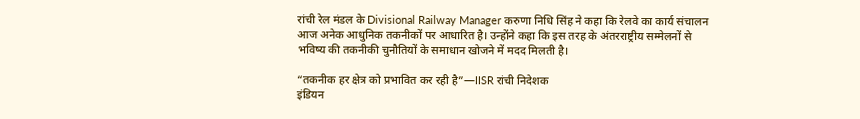रांची रेल मंडल के Divisional Railway Manager करुणा निधि सिंह ने कहा कि रेलवे का कार्य संचालन आज अनेक आधुनिक तकनीकों पर आधारित है। उन्होंने कहा कि इस तरह के अंतरराष्ट्रीय सम्मेलनों से भविष्य की तकनीकी चुनौतियों के समाधान खोजने में मदद मिलती है।

“तकनीक हर क्षेत्र को प्रभावित कर रही है”—IISR रांची निदेशक
इंडियन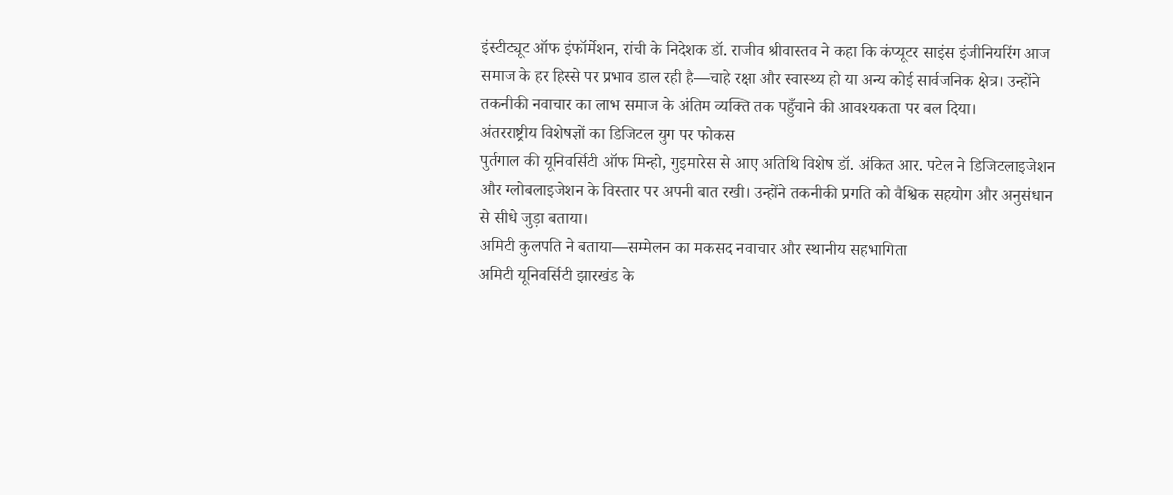इंस्टीट्यूट ऑफ इंफॉर्मेशन, रांची के निदेशक डॉ. राजीव श्रीवास्तव ने कहा कि कंप्यूटर साइंस इंजीनियरिंग आज समाज के हर हिस्से पर प्रभाव डाल रही है—चाहे रक्षा और स्वास्थ्य हो या अन्य कोई सार्वजनिक क्षेत्र। उन्होंने तकनीकी नवाचार का लाभ समाज के अंतिम व्यक्ति तक पहुँचाने की आवश्यकता पर बल दिया।
अंतरराष्ट्रीय विशेषज्ञों का डिजिटल युग पर फोकस
पुर्तगाल की यूनिवर्सिटी ऑफ मिन्हो, गुइमारेस से आए अतिथि विशेष डॉ. अंकित आर. पटेल ने डिजिटलाइजेशन और ग्लोबलाइजेशन के विस्तार पर अपनी बात रखी। उन्होंने तकनीकी प्रगति को वैश्विक सहयोग और अनुसंधान से सीधे जुड़ा बताया।
अमिटी कुलपति ने बताया—सम्मेलन का मकसद नवाचार और स्थानीय सहभागिता
अमिटी यूनिवर्सिटी झारखंड के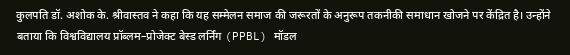कुलपति डॉ. अशोक के. श्रीवास्तव ने कहा कि यह सम्मेलन समाज की जरूरतों के अनुरूप तकनीकी समाधान खोजने पर केंद्रित है। उन्होंने बताया कि विश्वविद्यालय प्रॉब्लम–प्रोजेक्ट बेस्ड लर्निंग (PPBL) मॉडल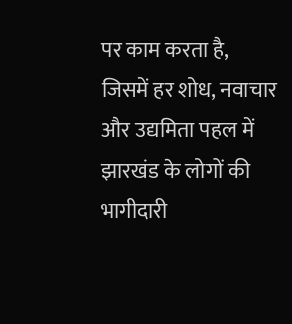पर काम करता है, जिसमें हर शोध, नवाचार और उद्यमिता पहल में झारखंड के लोगों की भागीदारी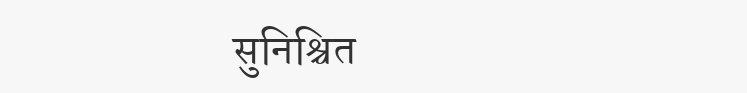सुनिश्चित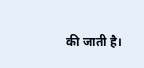की जाती है।